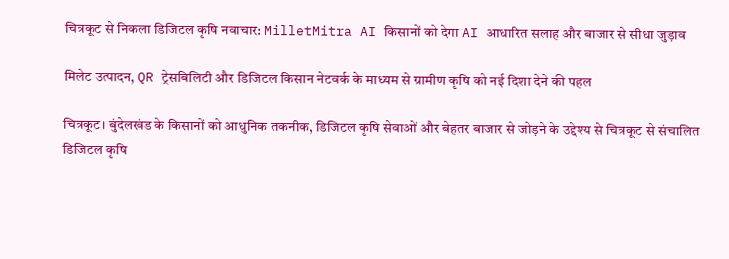चित्रकूट से निकला डिजिटल कृषि नवाचार: MilletMitra AI किसानों को देगा AI आधारित सलाह और बाजार से सीधा जुड़ाव

मिलेट उत्पादन, QR ट्रेसबिलिटी और डिजिटल किसान नेटवर्क के माध्यम से ग्रामीण कृषि को नई दिशा देने की पहल

चित्रकूट। बुंदेलखंड के किसानों को आधुनिक तकनीक, डिजिटल कृषि सेवाओं और बेहतर बाजार से जोड़ने के उद्देश्य से चित्रकूट से संचालित डिजिटल कृषि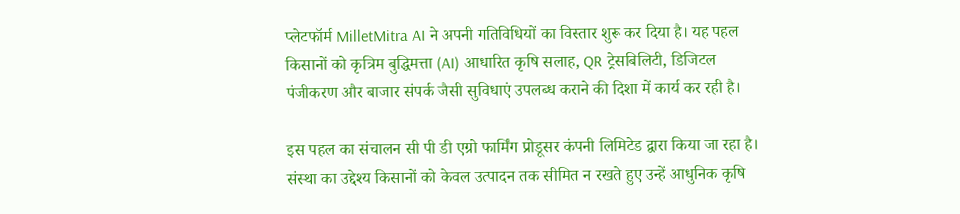प्लेटफॉर्म MilletMitra AI ने अपनी गतिविधियों का विस्तार शुरू कर दिया है। यह पहल किसानों को कृत्रिम बुद्धिमत्ता (AI) आधारित कृषि सलाह, QR ट्रेसबिलिटी, डिजिटल पंजीकरण और बाजार संपर्क जैसी सुविधाएं उपलब्ध कराने की दिशा में कार्य कर रही है।

इस पहल का संचालन सी पी डी एग्रो फार्मिंग प्रोडूसर कंपनी लिमिटेड द्वारा किया जा रहा है। संस्था का उद्देश्य किसानों को केवल उत्पादन तक सीमित न रखते हुए उन्हें आधुनिक कृषि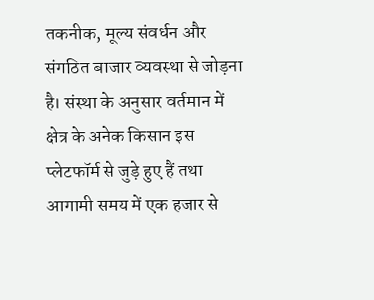तकनीक, मूल्य संवर्धन और संगठित बाजार व्यवस्था से जोड़ना है। संस्था के अनुसार वर्तमान में क्षेत्र के अनेक किसान इस प्लेटफॉर्म से जुड़े हुए हैं तथा आगामी समय में एक हजार से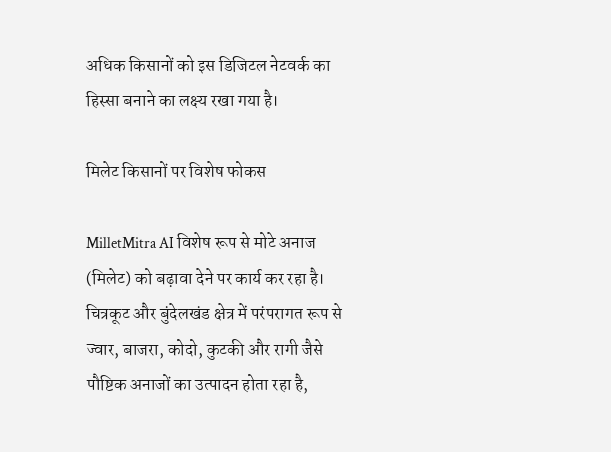अधिक किसानों को इस डिजिटल नेटवर्क का हिस्सा बनाने का लक्ष्य रखा गया है।

मिलेट किसानों पर विशेष फोकस

MilletMitra AI विशेष रूप से मोटे अनाज (मिलेट) को बढ़ावा देने पर कार्य कर रहा है। चित्रकूट और बुंदेलखंड क्षेत्र में परंपरागत रूप से ज्वार, बाजरा, कोदो, कुटकी और रागी जैसे पौष्टिक अनाजों का उत्पादन होता रहा है,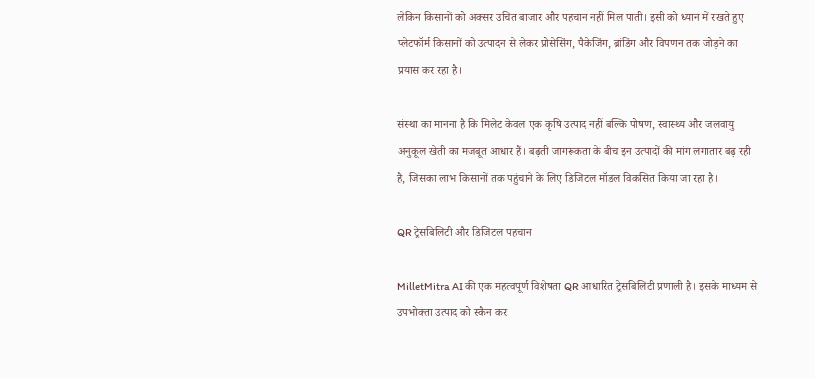लेकिन किसानों को अक्सर उचित बाजार और पहचान नहीं मिल पाती। इसी को ध्यान में रखते हुए प्लेटफॉर्म किसानों को उत्पादन से लेकर प्रोसेसिंग, पैकेजिंग, ब्रांडिंग और विपणन तक जोड़ने का प्रयास कर रहा है।

संस्था का मानना है कि मिलेट केवल एक कृषि उत्पाद नहीं बल्कि पोषण, स्वास्थ्य और जलवायु अनुकूल खेती का मजबूत आधार हैं। बढ़ती जागरूकता के बीच इन उत्पादों की मांग लगातार बढ़ रही है, जिसका लाभ किसानों तक पहुंचाने के लिए डिजिटल मॉडल विकसित किया जा रहा है।

QR ट्रेसबिलिटी और डिजिटल पहचान

MilletMitra AI की एक महत्वपूर्ण विशेषता QR आधारित ट्रेसबिलिटी प्रणाली है। इसके माध्यम से उपभोक्ता उत्पाद को स्कैन कर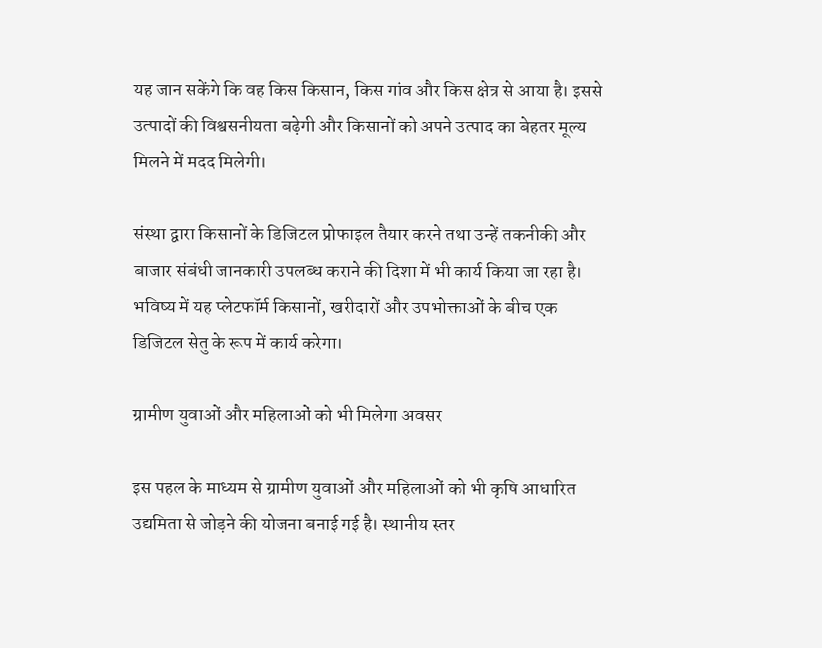यह जान सकेंगे कि वह किस किसान, किस गांव और किस क्षेत्र से आया है। इससे उत्पादों की विश्वसनीयता बढ़ेगी और किसानों को अपने उत्पाद का बेहतर मूल्य मिलने में मदद मिलेगी।

संस्था द्वारा किसानों के डिजिटल प्रोफाइल तैयार करने तथा उन्हें तकनीकी और बाजार संबंधी जानकारी उपलब्ध कराने की दिशा में भी कार्य किया जा रहा है। भविष्य में यह प्लेटफॉर्म किसानों, खरीदारों और उपभोक्ताओं के बीच एक डिजिटल सेतु के रूप में कार्य करेगा।

ग्रामीण युवाओं और महिलाओं को भी मिलेगा अवसर

इस पहल के माध्यम से ग्रामीण युवाओं और महिलाओं को भी कृषि आधारित उद्यमिता से जोड़ने की योजना बनाई गई है। स्थानीय स्तर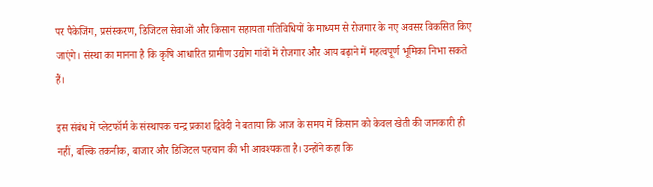पर पैकेजिंग, प्रसंस्करण, डिजिटल सेवाओं और किसान सहायता गतिविधियों के माध्यम से रोजगार के नए अवसर विकसित किए जाएंगे। संस्था का मानना है कि कृषि आधारित ग्रामीण उद्योग गांवों में रोजगार और आय बढ़ाने में महत्वपूर्ण भूमिका निभा सकते हैं।

इस संबंध में प्लेटफॉर्म के संस्थापक चन्द्र प्रकाश द्विवेदी ने बताया कि आज के समय में किसान को केवल खेती की जानकारी ही नहीं, बल्कि तकनीक, बाजार और डिजिटल पहचान की भी आवश्यकता है। उन्होंने कहा कि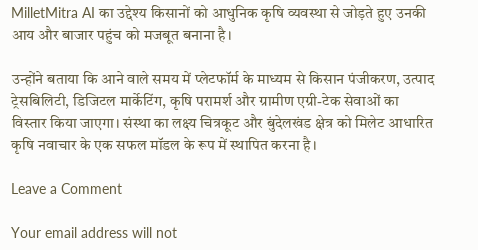MilletMitra AI का उद्देश्य किसानों को आधुनिक कृषि व्यवस्था से जोड़ते हुए उनकी आय और बाजार पहुंच को मजबूत बनाना है।

उन्होंने बताया कि आने वाले समय में प्लेटफॉर्म के माध्यम से किसान पंजीकरण, उत्पाद ट्रेसबिलिटी, डिजिटल मार्केटिंग, कृषि परामर्श और ग्रामीण एग्री-टेक सेवाओं का विस्तार किया जाएगा। संस्था का लक्ष्य चित्रकूट और बुंदेलखंड क्षेत्र को मिलेट आधारित कृषि नवाचार के एक सफल मॉडल के रूप में स्थापित करना है।

Leave a Comment

Your email address will not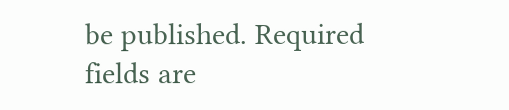be published. Required fields are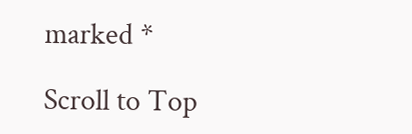marked *

Scroll to Top